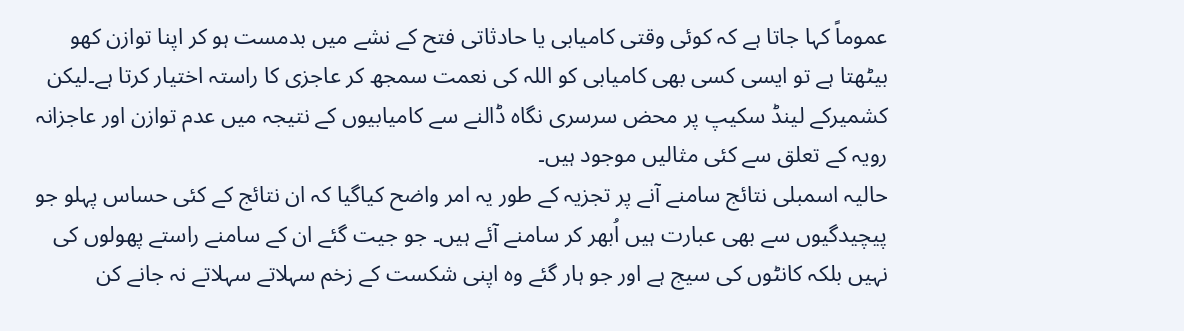عموماً کہا جاتا ہے کہ کوئی وقتی کامیابی یا حادثاتی فتح کے نشے میں بدمست ہو کر اپنا توازن کھو بیٹھتا ہے تو ایسی کسی بھی کامیابی کو اللہ کی نعمت سمجھ کر عاجزی کا راستہ اختیار کرتا ہے۔لیکن کشمیرکے لینڈ سکیپ پر محض سرسری نگاہ ڈالنے سے کامیابیوں کے نتیجہ میں عدم توازن اور عاجزانہ رویہ کے تعلق سے کئی مثالیں موجود ہیں۔
حالیہ اسمبلی نتائج سامنے آنے پر تجزیہ کے طور یہ امر واضح کیاگیا کہ ان نتائج کے کئی حساس پہلو جو پیچیدگیوں سے بھی عبارت ہیں اُبھر کر سامنے آئے ہیں۔ جو جیت گئے ان کے سامنے راستے پھولوں کی نہیں بلکہ کانٹوں کی سیج ہے اور جو ہار گئے وہ اپنی شکست کے زخم سہلاتے سہلاتے نہ جانے کن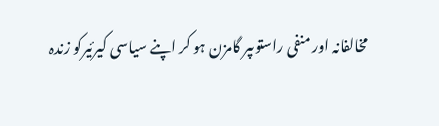مخالفانہ اور منفی راستوںپر گامزن ہو کر اپنے سیاسی کیرئیرکو زندہ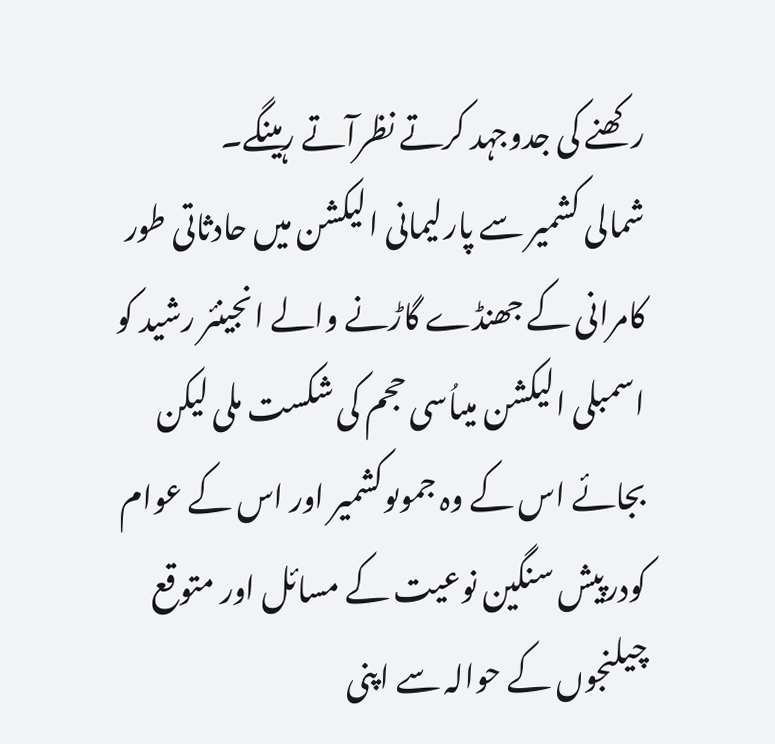رکھنے کی جدوجہد کرتے نظرآتے رہینگے۔
شمالی کشمیر سے پارلیمانی الیکشن میں حادثاتی طور کامرانی کے جھنڈے گاڑنے والے انجینئر رشید کو اسمبلی الیکشن میںاُسی حجم کی شکست ملی لیکن بجائے اس کے وہ جموںوکشمیر اور اس کے عوام کودرپیش سنگین نوعیت کے مسائل اور متوقع چیلنجوں کے حوالہ سے اپنی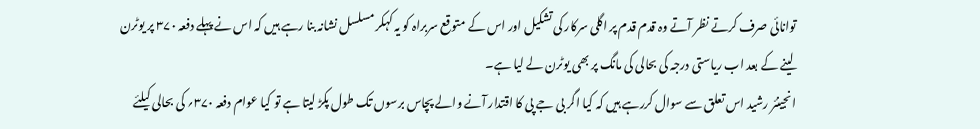توانائی صرف کرتے نظر آتے وہ قدم قدم پر اگلی سرکار کی تشکیل اور اس کے متوقع سربراہ کو یہ کہکر مسلسل نشانہ بنا رہے ہیں کہ اس نے پہلے دفعہ ۳۷۰ پر یوٹرن لینے کے بعد اب ریاستی درجہ کی بحالی کی مانگ پر بھی یوٹرن لے لیا ہے۔
انجینئر رشید اس تعلق سے سوال کررہے ہیں کہ کیا اگر بی جے پی کا اقتدار آنے والے پچاس برسوں تک طول پکڑ لیتا ہے تو کیا عوام دفعہ ۳۷۰؍ کی بحالی کیلئے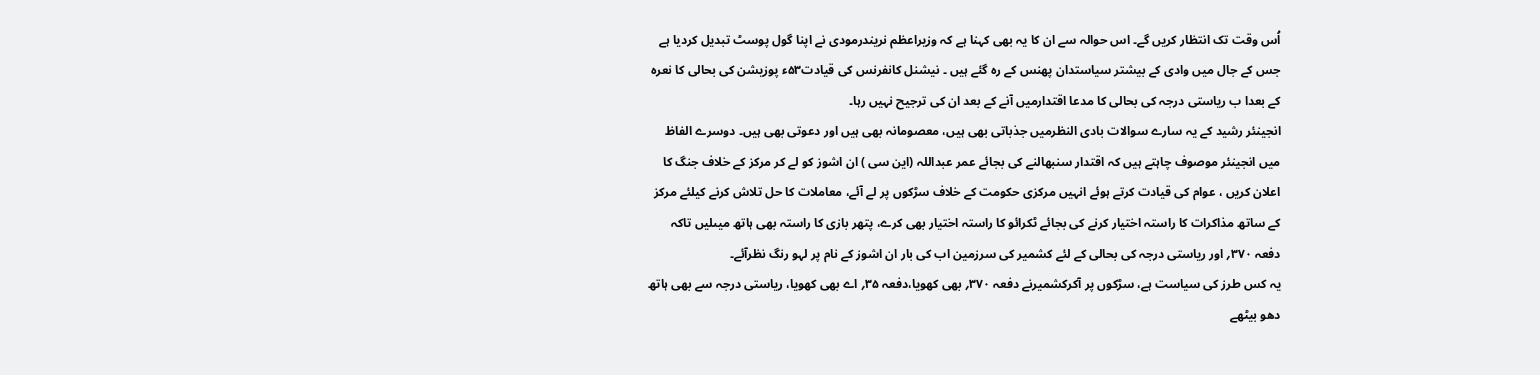اُس وقت تک انتظار کریں گے۔ اس حوالہ سے ان کا یہ بھی کہنا ہے کہ وزیراعظم نریندرمودی نے اپنا گول پوسٹ تبدیل کردیا ہے جس کے جال میں وادی کے بیشتر سیاستدان پھنس کے رہ گئے ہیں ۔ نیشنل کانفرنس کی قیادت۵۳ء پوزیشن کی بحالی کا نعرہ کے بعدا ب ریاستی درجہ کی بحالی کا مدعا اقتدارمیں آنے کے بعد ان کی ترجیح نہیں رہا۔
انجینئر رشید کے یہ سارے سوالات بادی النظرمیں جذباتی بھی ہیں، معصومانہ بھی ہیں اور دعوتی بھی ہیں۔ دوسرے الفاظ میں انجینئر موصوف چاہتے ہیں کہ اقتدار سنبھالنے کی بجائے عمر عبداللہ (این سی ) ان اشوز کو لے کر مرکز کے خلاف جنگ کا اعلان کریں ، عوام کی قیادت کرتے ہوئے انہیں مرکزی حکومت کے خلاف سڑکوں پر لے آئے، معاملات کا حل تلاش کرنے کیلئے مرکز کے ساتھ مذاکرات کا راستہ اختیار کرنے کی بجائے ٹکرائو کا راستہ اختیار بھی کرے، پتھر بازی کا راستہ بھی ہاتھ میںلیں تاکہ دفعہ ۳۷۰؍ اور ریاستی درجہ کی بحالی کے لئے کشمیر کی سرزمین اب کی بار ان اشوز کے نام پر لہو رنگ نظرآئے۔
یہ کس طرز کی سیاست ہے، سڑکوں پر آکرکشمیرنے دفعہ ۳۷۰؍ بھی کھویا،دفعہ ۳۵؍ اے بھی کھویا، ریاستی درجہ سے بھی ہاتھ دھو بیٹھے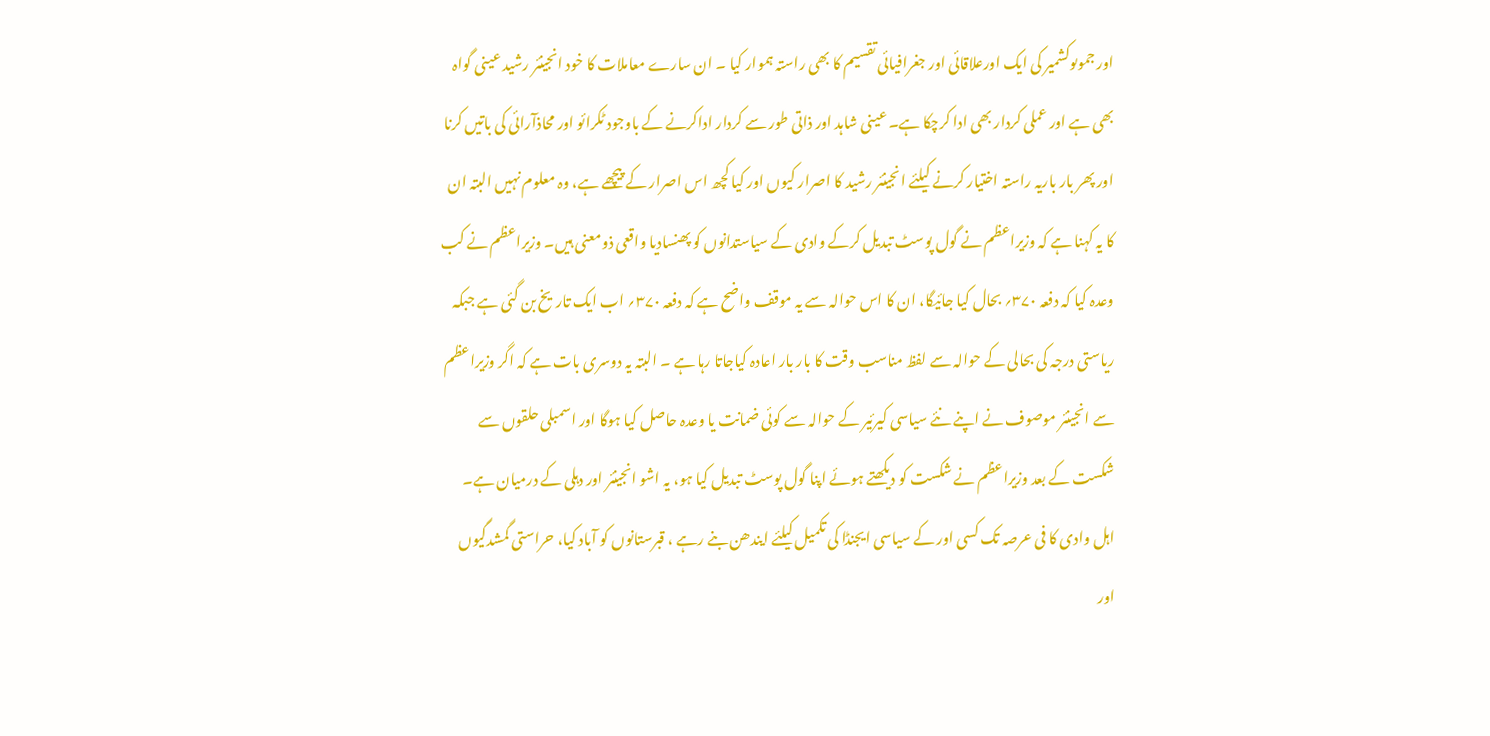اور جموںوکشمیر کی ایک اورعلاقائی اور جغرافیائی تقسیم کا بھی راستہ ہموار کیا ۔ ان سارے معاملات کا خود انجینئر رشید عینی گواہ بھی ہے اور عملی کردار بھی ادا کرچکا ہے۔ عینی شاہد اور ذاتی طور سے کردار اداکرنے کے باوجود ٹکرائو اور محاذآرائی کی باتیں کرنا اور پھر بار باریہ راستہ اختیار کرنے کیلئے انجینئر رشید کا اصرار کیوں اور کیا کچھ اس اصرار کے پیچھے ہے، وہ معلوم نہیں البتہ ان کا یہ کہنا ہے کہ وزیراعظم نے گول پوسٹ تبدیل کرکے وادی کے سیاستدانوں کو پھنسادیا واقعی ذومعنی ہیں۔ وزیراعظم نے کب وعدہ کیا کہ دفعہ ۳۷۰؍ بحال کیا جائیگا، ان کا اس حوالہ سے یہ موقف واضح ہے کہ دفعہ ۳۷۰؍ اب ایک تاریخ بن گئی ہے جبکہ ریاستی درجہ کی بحالی کے حوالہ سے لفظ مناسب وقت کا بار بار اعادہ کیاجاتا رہا ہے ۔ البتہ یہ دوسری بات ہے کہ اگر وزیراعظم سے انجینئر موصوف نے اپنے نئے سیاسی کیرئیر کے حوالہ سے کوئی ضمانت یا وعدہ حاصل کیا ہوگا اور اسمبلی حلقوں سے شکست کے بعد وزیراعظم نے شکست کو دیکھتے ہوئے اپنا گول پوسٹ تبدیل کیا ہو، یہ اشو انجینئر اور دہلی کے درمیان ہے۔
اہل وادی کا فی عرصہ تک کسی اور کے سیاسی ایجنڈا کی تکمیل کیلئے ایندھن بنے رہے ، قبرستانوں کو آباد کیا، حراستی گمشدگیوں اور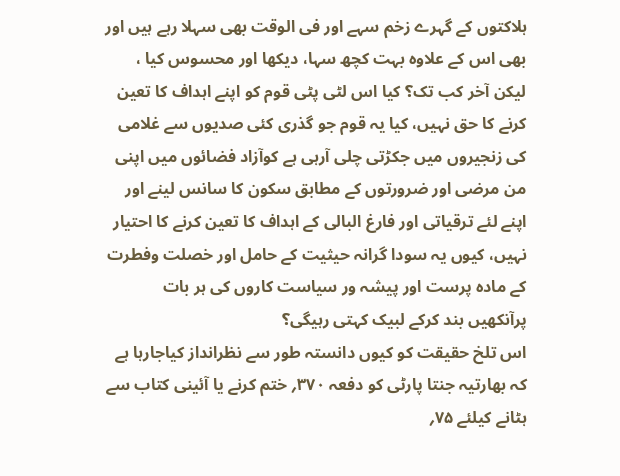ہلاکتوں کے گہرے زخم سہے اور فی الوقت بھی سہلا رہے ہیں اور بھی اس کے علاوہ بہت کچھ سہا، دیکھا اور محسوس کیا ، لیکن آخر کب تک؟ کیا اس لٹی پٹی قوم کو اپنے اہداف کا تعین کرنے کا حق نہیں، کیا یہ قوم جو گذری کئی صدیوں سے غلامی کی زنجیروں میں جکڑتی چلی آرہی ہے کوآزاد فضائوں میں اپنی من مرضی اور ضرورتوں کے مطابق سکون کا سانس لینے اور اپنے لئے ترقیاتی اور فارغ البالی کے اہداف کا تعین کرنے کا احتیار نہیں، کیوں یہ سودا گرانہ حیثیت کے حامل اور خصلت وفطرت کے مادہ پرست اور پیشہ ور سیاست کاروں کی ہر بات پرآنکھیں بند کرکے لبیک کہتی رہیگی؟
اس تلخ حقیقت کو کیوں دانستہ طور سے نظرانداز کیاجارہا ہے کہ بھارتیہ جنتا پارٹی کو دفعہ ۳۷۰؍ ختم کرنے یا آئینی کتاب سے ہٹانے کیلئے ۷۵؍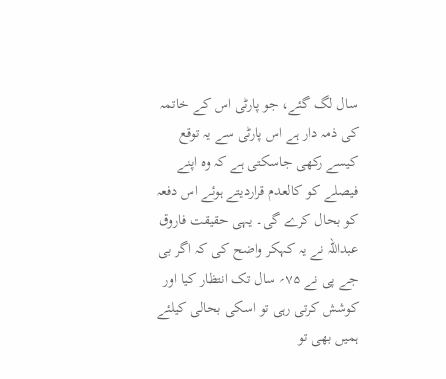سال لگ گئے، جو پارٹی اس کے خاتمہ کی ذمہ دار ہے اس پارٹی سے یہ توقع کیسے رکھی جاسکتی ہے کہ وہ اپنے فیصلے کو کالعدم قراردیتے ہوئے اس دفعہ کو بحال کرے گی۔ یہی حقیقت فاروق عبداللہ نے یہ کہکر واضح کی کہ اگر بی جے پی نے ۷۵؍ سال تک انتظار کیا اور کوشش کرتی رہی تو اسکی بحالی کیلئے ہمیں بھی تو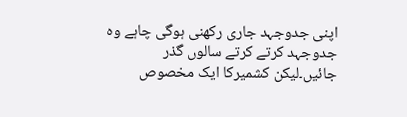اپنی جدوجہد جاری رکھنی ہوگی چاہے وہ جدوجہد کرتے کرتے سالوں گذر جائیں۔لیکن کشمیرکا ایک مخصوص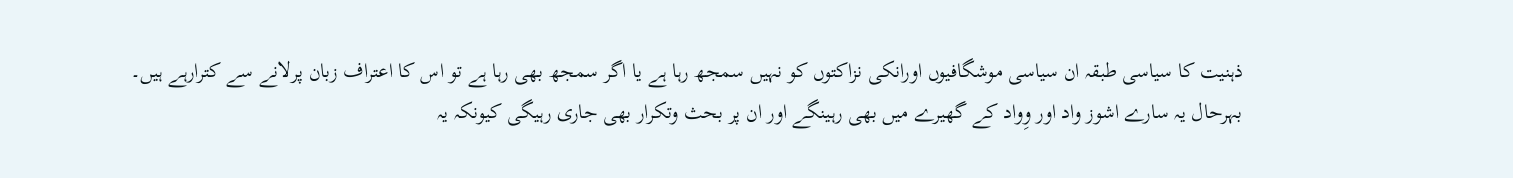ذہنیت کا سیاسی طبقہ ان سیاسی موشگافیوں اورانکی نزاکتوں کو نہیں سمجھ رہا ہے یا اگر سمجھ بھی رہا ہے تو اس کا اعتراف زبان پرلانے سے کترارہے ہیں۔
بہرحال یہ سارے اشوز واد اور وِواد کے گھیرے میں بھی رہینگے اور ان پر بحث وتکرار بھی جاری رہیگی کیونکہ یہ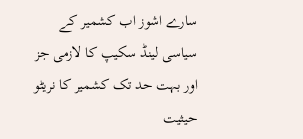سارے اشوز اب کشمیر کے سیاسی لینڈ سکیپ کا لازمی جز اور بہت حد تک کشمیر کا نریٹو حیثیت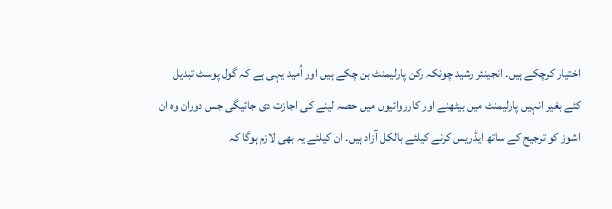اختیار کرچکے ہیں۔ انجینئر رشید چونکہ رکن پارلیمنٹ بن چکے ہیں اور اُمید یہی ہے کہ گول پوسٹ تبدیل کئے بغیر انہیں پارلیمنٹ میں بیٹھنے اور کارروائیوں میں حصہ لینے کی اجازت دی جائیگی جس دوران وہ ان اشوز کو ترجیح کے ساتھ ایڈریس کرنے کیلئے بالکل آزاد ہیں۔ ان کیلئے یہ بھی لازم ہوگا کہ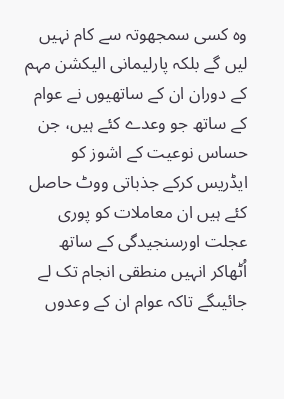وہ کسی سمجھوتہ سے کام نہیں لیں گے بلکہ پارلیمانی الیکشن مہم کے دوران ان کے ساتھیوں نے عوام کے ساتھ جو وعدے کئے ہیں، جن حساس نوعیت کے اشوز کو ایڈریس کرکے جذباتی ووٹ حاصل کئے ہیں ان معاملات کو پوری عجلت اورسنجیدگی کے ساتھ اُٹھاکر انہیں منطقی انجام تک لے جائیںگے تاکہ عوام ان کے وعدوں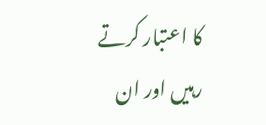کا اعتبار کرتے رہیں اور ان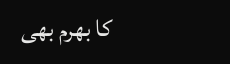کا بھرم بھی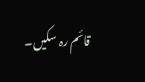قائم رہ سکیں۔